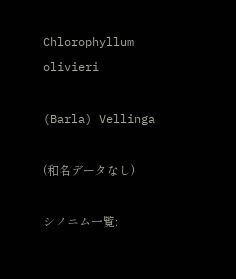Chlorophyllum olivieri

(Barla) Vellinga

(和名データなし)

シノニム一覧: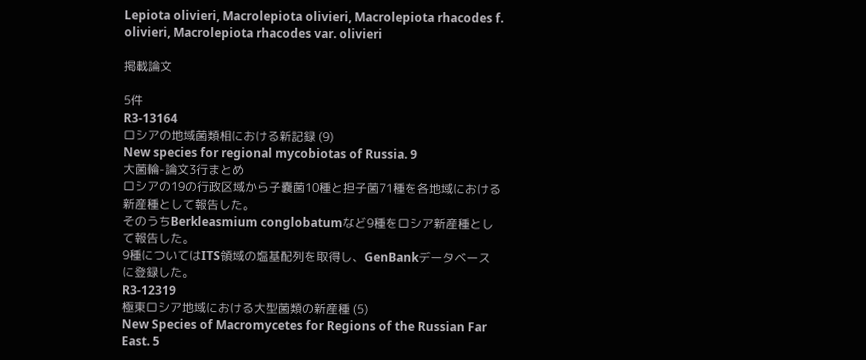Lepiota olivieri, Macrolepiota olivieri, Macrolepiota rhacodes f. olivieri, Macrolepiota rhacodes var. olivieri

掲載論文

5件
R3-13164
ロシアの地域菌類相における新記録 (9)
New species for regional mycobiotas of Russia. 9
大菌輪-論文3行まとめ
ロシアの19の行政区域から子嚢菌10種と担子菌71種を各地域における新産種として報告した。
そのうちBerkleasmium conglobatumなど9種をロシア新産種として報告した。
9種についてはITS領域の塩基配列を取得し、GenBankデータベースに登録した。
R3-12319
極東ロシア地域における大型菌類の新産種 (5)
New Species of Macromycetes for Regions of the Russian Far East. 5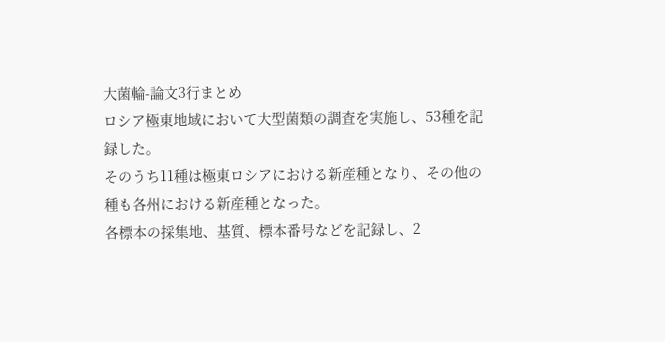大菌輪-論文3行まとめ
ロシア極東地域において大型菌類の調査を実施し、53種を記録した。
そのうち11種は極東ロシアにおける新産種となり、その他の種も各州における新産種となった。
各標本の採集地、基質、標本番号などを記録し、2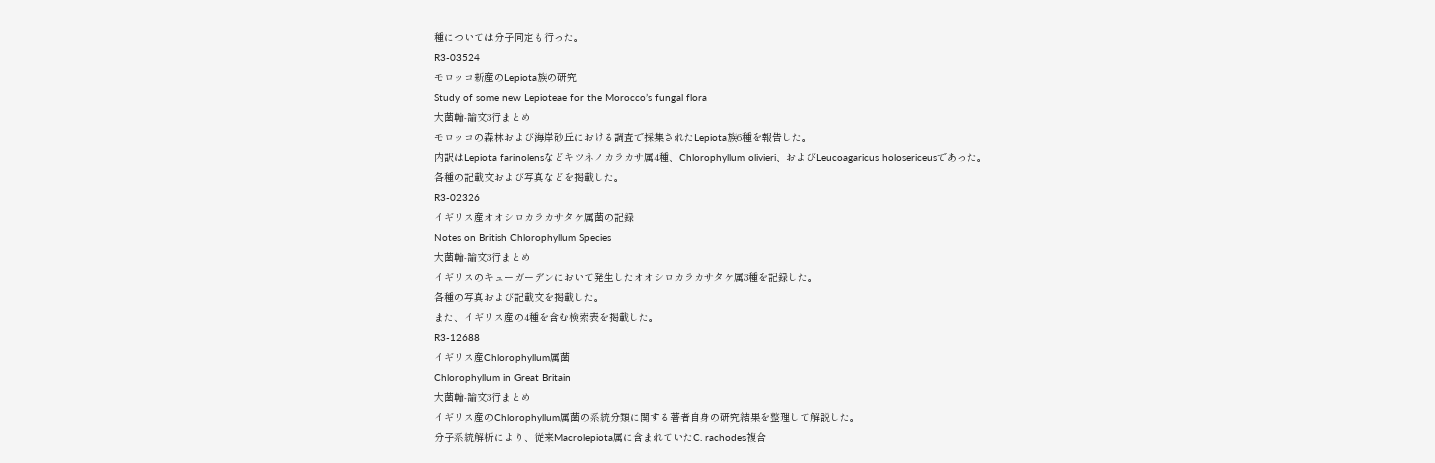種については分子同定も行った。
R3-03524
モロッコ新産のLepiota族の研究
Study of some new Lepioteae for the Morocco’s fungal flora
大菌輪-論文3行まとめ
モロッコの森林および海岸砂丘における調査で採集されたLepiota族6種を報告した。
内訳はLepiota farinolensなどキツネノカラカサ属4種、Chlorophyllum olivieri、およびLeucoagaricus holosericeusであった。
各種の記載文および写真などを掲載した。
R3-02326
イギリス産オオシロカラカサタケ属菌の記録
Notes on British Chlorophyllum Species
大菌輪-論文3行まとめ
イギリスのキューガーデンにおいて発生したオオシロカラカサタケ属3種を記録した。
各種の写真および記載文を掲載した。
また、イギリス産の4種を含む検索表を掲載した。
R3-12688
イギリス産Chlorophyllum属菌
Chlorophyllum in Great Britain
大菌輪-論文3行まとめ
イギリス産のChlorophyllum属菌の系統分類に関する著者自身の研究結果を整理して解説した。
分子系統解析により、従来Macrolepiota属に含まれていたC. rachodes複合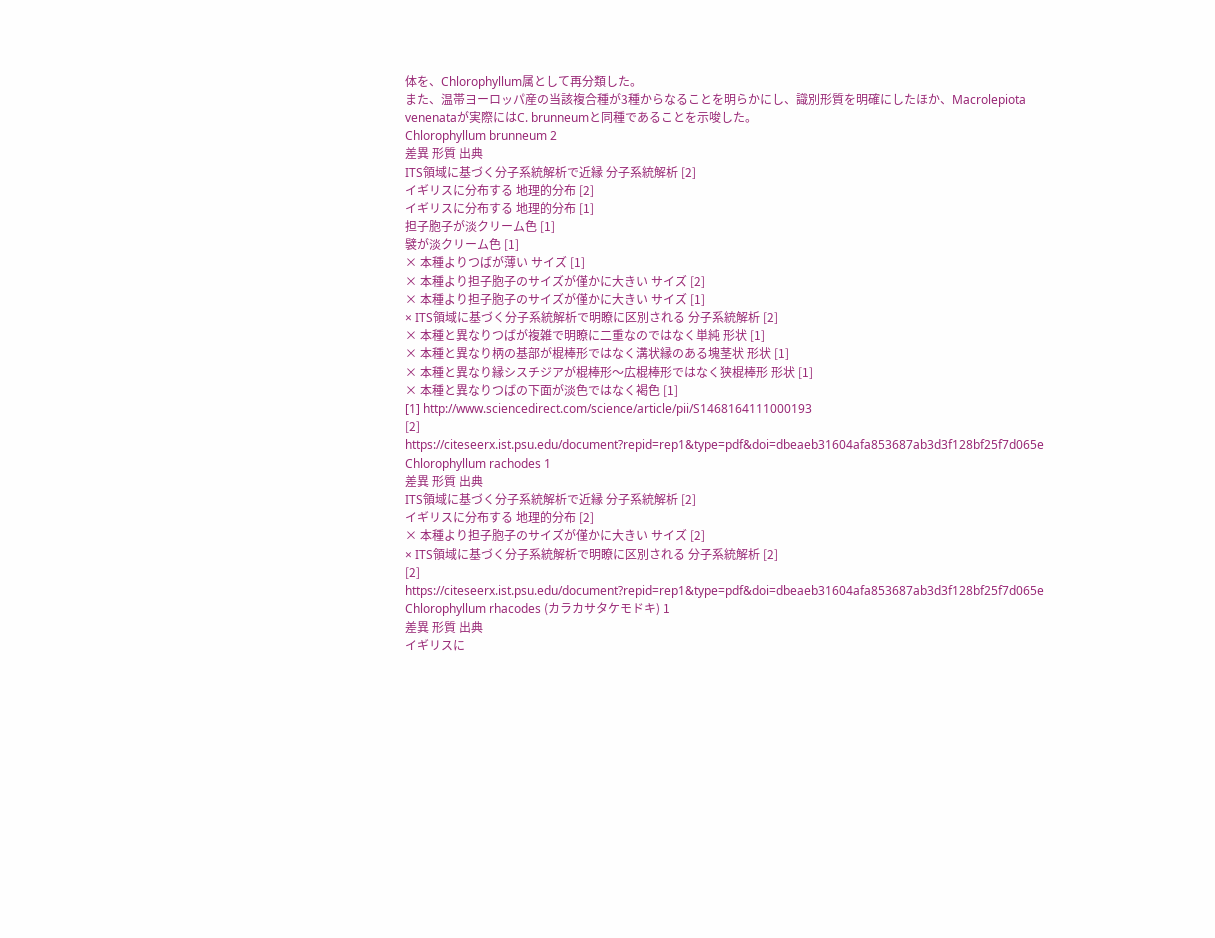体を、Chlorophyllum属として再分類した。
また、温帯ヨーロッパ産の当該複合種が3種からなることを明らかにし、識別形質を明確にしたほか、Macrolepiota venenataが実際にはC. brunneumと同種であることを示唆した。
Chlorophyllum brunneum 2
差異 形質 出典
ITS領域に基づく分子系統解析で近縁 分子系統解析 [2]
イギリスに分布する 地理的分布 [2]
イギリスに分布する 地理的分布 [1]
担子胞子が淡クリーム色 [1]
襞が淡クリーム色 [1]
× 本種よりつばが薄い サイズ [1]
× 本種より担子胞子のサイズが僅かに大きい サイズ [2]
× 本種より担子胞子のサイズが僅かに大きい サイズ [1]
× ITS領域に基づく分子系統解析で明瞭に区別される 分子系統解析 [2]
× 本種と異なりつばが複雑で明瞭に二重なのではなく単純 形状 [1]
× 本種と異なり柄の基部が棍棒形ではなく溝状縁のある塊茎状 形状 [1]
× 本種と異なり縁シスチジアが棍棒形〜広棍棒形ではなく狭棍棒形 形状 [1]
× 本種と異なりつばの下面が淡色ではなく褐色 [1]
[1] http://www.sciencedirect.com/science/article/pii/S1468164111000193
[2] https://citeseerx.ist.psu.edu/document?repid=rep1&type=pdf&doi=dbeaeb31604afa853687ab3d3f128bf25f7d065e
Chlorophyllum rachodes 1
差異 形質 出典
ITS領域に基づく分子系統解析で近縁 分子系統解析 [2]
イギリスに分布する 地理的分布 [2]
× 本種より担子胞子のサイズが僅かに大きい サイズ [2]
× ITS領域に基づく分子系統解析で明瞭に区別される 分子系統解析 [2]
[2] https://citeseerx.ist.psu.edu/document?repid=rep1&type=pdf&doi=dbeaeb31604afa853687ab3d3f128bf25f7d065e
Chlorophyllum rhacodes (カラカサタケモドキ) 1
差異 形質 出典
イギリスに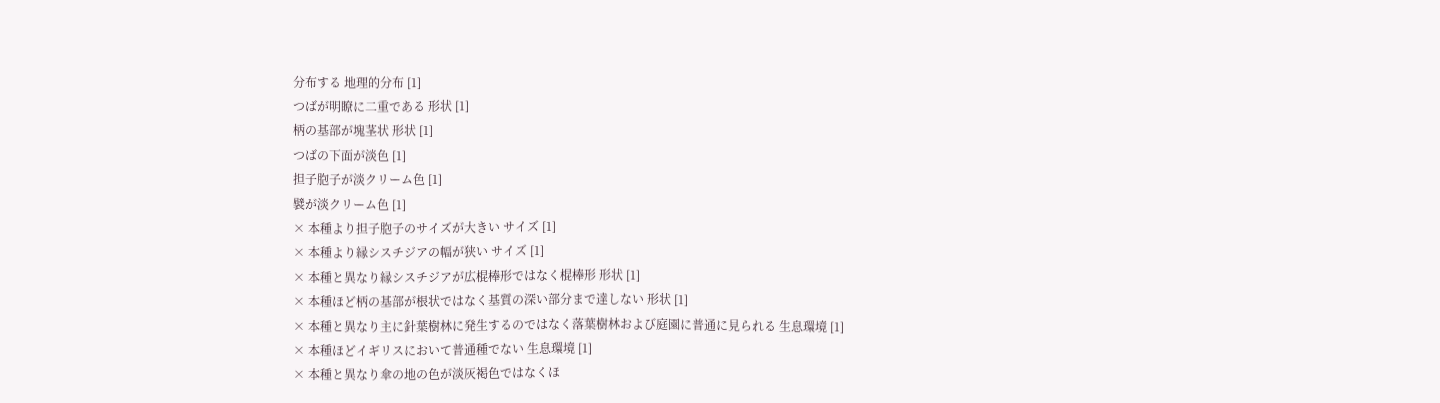分布する 地理的分布 [1]
つばが明瞭に二重である 形状 [1]
柄の基部が塊茎状 形状 [1]
つばの下面が淡色 [1]
担子胞子が淡クリーム色 [1]
襞が淡クリーム色 [1]
× 本種より担子胞子のサイズが大きい サイズ [1]
× 本種より縁シスチジアの幅が狭い サイズ [1]
× 本種と異なり縁シスチジアが広棍棒形ではなく棍棒形 形状 [1]
× 本種ほど柄の基部が根状ではなく基質の深い部分まで達しない 形状 [1]
× 本種と異なり主に針葉樹林に発生するのではなく落葉樹林および庭園に普通に見られる 生息環境 [1]
× 本種ほどイギリスにおいて普通種でない 生息環境 [1]
× 本種と異なり傘の地の色が淡灰褐色ではなくほ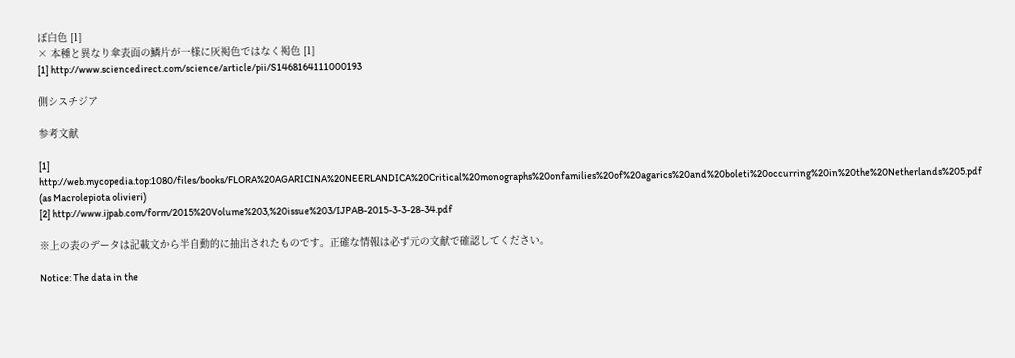ぼ白色 [1]
× 本種と異なり傘表面の鱗片が一様に灰褐色ではなく褐色 [1]
[1] http://www.sciencedirect.com/science/article/pii/S1468164111000193

側シスチジア

参考文献

[1] http://web.mycopedia.top:1080/files/books/FLORA%20AGARICINA%20NEERLANDICA%20Critical%20monographs%20onfamilies%20of%20agarics%20and%20boleti%20occurring%20in%20the%20Netherlands%205.pdf (as Macrolepiota olivieri)
[2] http://www.ijpab.com/form/2015%20Volume%203,%20issue%203/IJPAB-2015-3-3-28-34.pdf

※上の表のデータは記載文から半自動的に抽出されたものです。正確な情報は必ず元の文献で確認してください。

Notice: The data in the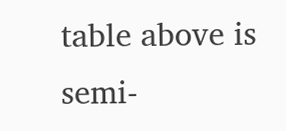table above is semi-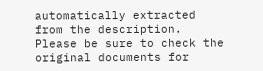automatically extracted from the description. Please be sure to check the original documents for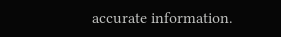accurate information.